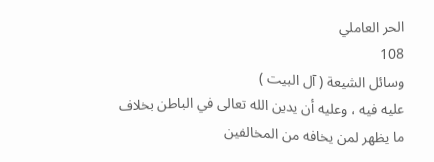الحر العاملي
108
وسائل الشيعة ( آل البيت )
عليه فيه ، وعليه أن يدين الله تعالى في الباطن بخلاف ما يظهر لمن يخافه من المخالفين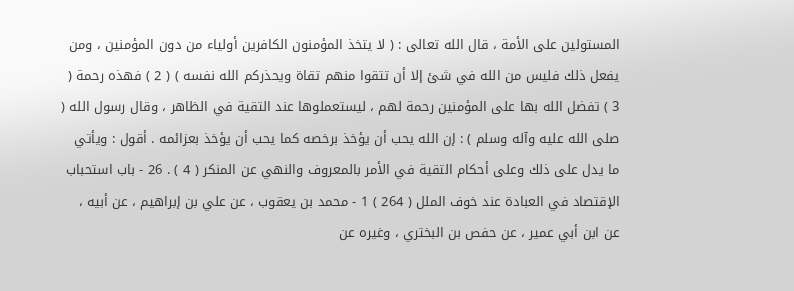المستولين على الأمة ، قال الله تعالى : ( لا يتخذ المؤمنون الكافرين أولياء من دون المؤمنين ، ومن يفعل ذلك فليس من الله في شئ إلا أن تتقوا منهم تقاة ويحذركم الله نفسه ) ( 2 ) فهذه رحمة ( 3 ) تفضل الله بها على المؤمنين رحمة لهم ، ليستعملوها عند التقية في الظاهر ، وقال رسول الله ( صلى الله عليه وآله وسلم ) : إن الله يحب أن يؤخذ برخصه كما يحب أن يؤخذ بعزائمه . أقول : ويأتي ما يدل على ذلك وعلى أحكام التقية في الأمر بالمعروف والنهي عن المنكر ( 4 ) . 26 - باب استحباب الإقتصاد في العبادة عند خوف الملل ( 264 ) 1 - محمد بن يعقوب ، عن علي بن إبراهيم ، عن أبيه ، عن ابن أبي عمير ، عن حفص بن البختري ، وغيره عن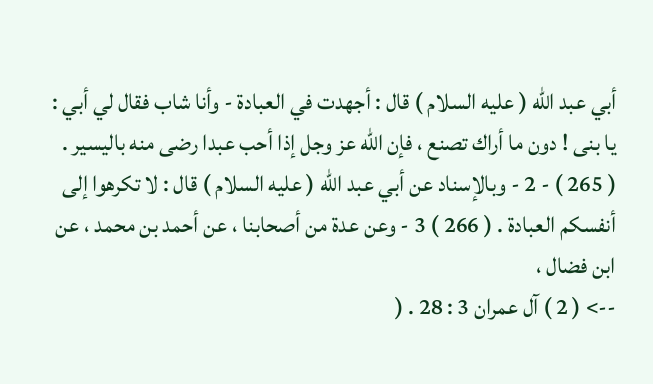أبي عبد الله ( عليه السلام ) قال : أجهدت في العبادة - وأنا شاب فقال لي أبي : يا بنى ! دون ما أراك تصنع ، فإن الله عز وجل إذا أحب عبدا رضى منه باليسير . ( 265 ) - 2 - وبالإسناد عن أبي عبد الله ( عليه السلام ) قال : لا تكرهوا إلى أنفسكم العبادة . ( 266 ) 3 - وعن عدة من أصحابنا ، عن أحمد بن محمد ، عن ابن فضال ،
--> ( 2 ) آل عمران 3 : 28 . (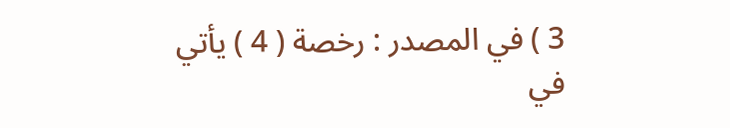3 ) في المصدر : رخصة ( 4 ) يأتي في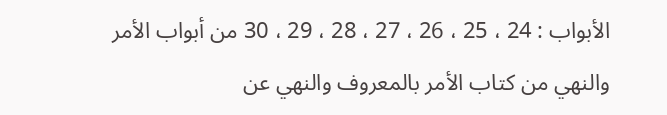الأبواب : 24 ، 25 ، 26 ، 27 ، 28 ، 29 ، 30 من أبواب الأمر والنهي من كتاب الأمر بالمعروف والنهي عن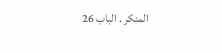المنكر . الباب 26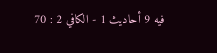فيه 9 أحاديث 1 - الكافي 2 : 70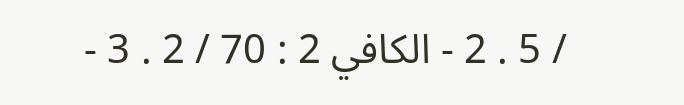/ 5 . 2 - الكافي 2 : 70 / 2 . 3 -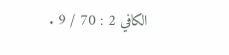الكافي 2 : 70 / 9 .